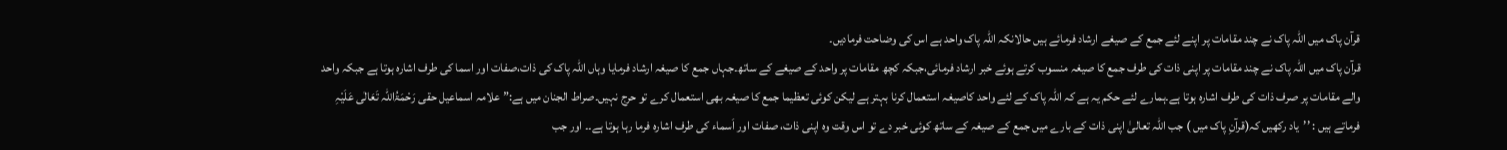قرآن پاک میں اللہ پاک نے چند مقامات پر اپنے لئے جمع کے صیغے ارشاد فرمائے ہیں حالانکہ اللہ پاک واحد ہے اس کی وضاحت فرمادیں۔
قرآن پاک میں اللہ پاک نے چند مقامات پر اپنی ذات کی طرف جمع کا صیغہ منسوب کرتے ہوئے خبر ارشاد فرمائی،جبکہ کچھ مقامات پر واحد کے صیغے کے ساتھ۔جہاں جمع کا صیغہ ارشاد فرمایا وہاں اللہ پاک کی ذات،صفات اور اسما کی طرف اشارہ ہوتا ہے جبکہ واحد والے مقامات پر صرف ذات کی طرف اشارہ ہوتا ہے۔ہمارے لئے حکم یہ ہے کہ اللہ پاک کے لئے واحد کاصیغہ استعمال کرنا بہتر ہے لیکن کوئی تعظیما جمع کا صیغہ بھی استعمال کرے تو حرج نہیں۔صراط الجنان میں ہے:” علامہ اسماعیل حقی رَحْمَۃُاللہ تَعَالٰی عَلَیْہِ فرماتے ہیں : ’’یاد رکھیں کہ(قرآنِ پاک میں ) جب اللہ تعالیٰ اپنی ذات کے بارے میں جمع کے صیغہ کے ساتھ کوئی خبر دے تو اس وقت وہ اپنی ذات، صفات اور اَسماء کی طرف اشارہ فرما رہا ہوتا ہے۔۔ اور جب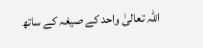اللہ تعالیٰ واحد کے صیغہ کے ساتھ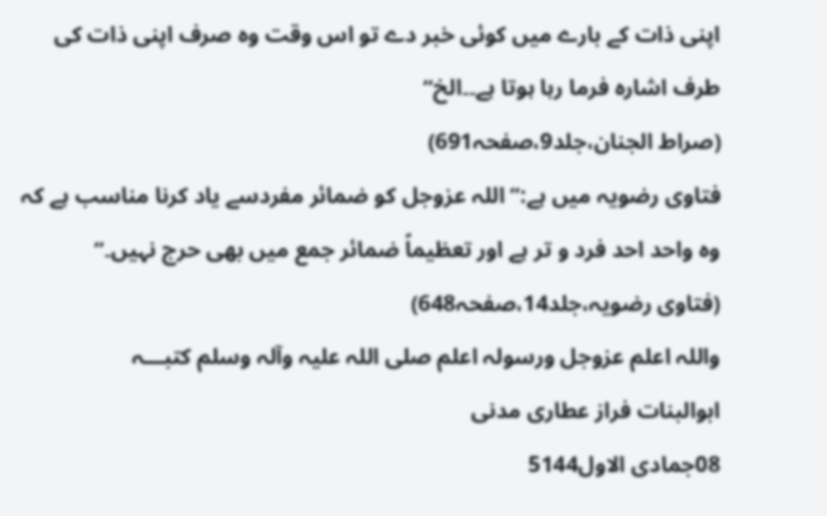اپنی ذات کے بارے میں کوئی خبر دے تو اس وقت وہ صرف اپنی ذات کی طرف اشارہ فرما رہا ہوتا ہے۔۔الخ“
(صراط الجنان،جلد9،صفحہ691)
فتاوی رضویہ میں ہے:” اللہ عزوجل کو ضمائر مفردسے یاد کرنا مناسب ہے کہ وہ واحد احد فرد و تر ہے اور تعظیماً ضمائر جمع میں بھی حرج نہیں۔“
(فتاوی رضویہ،جلد14،صفحہ648)
واللہ اعلم عزوجل ورسولہ اعلم صلی اللہ علیہ وآلہ وسلم کتبـــہ
ابوالبنات فراز عطاری مدنی
08جمادی الاول5144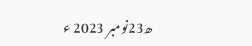ھ23نومبر 2023 ء